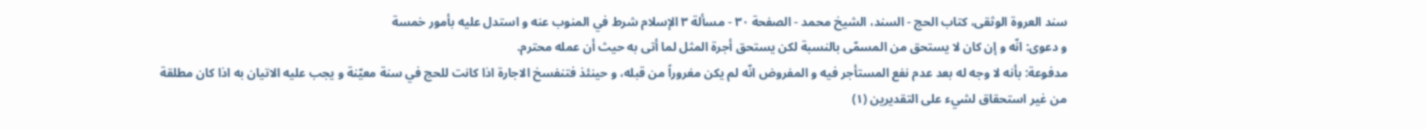سند العروة الوثقى، كتاب الحج - السند، الشيخ محمد - الصفحة ٣٠ - مسألة ٣ الإسلام شرط في المنوب عنه و استدل عليه بأمور خمسة
و دعوى: انّه و إن كان لا يستحق من المسمّى بالنسبة لكن يستحق أجرة المثل لما أتى به حيث أن عمله محترم.
مدفوعة: بأنه لا وجه له بعد عدم نفع المستأجر فيه و المفروض انّه لم يكن مغروراً من قبله، و حينئذ فتنفسخ الاجارة اذا كانت للحج في سنة معيّنة و يجب عليه الاتيان به اذا كان مطلقة من غير استحقاق لشيء على التقديرين (١)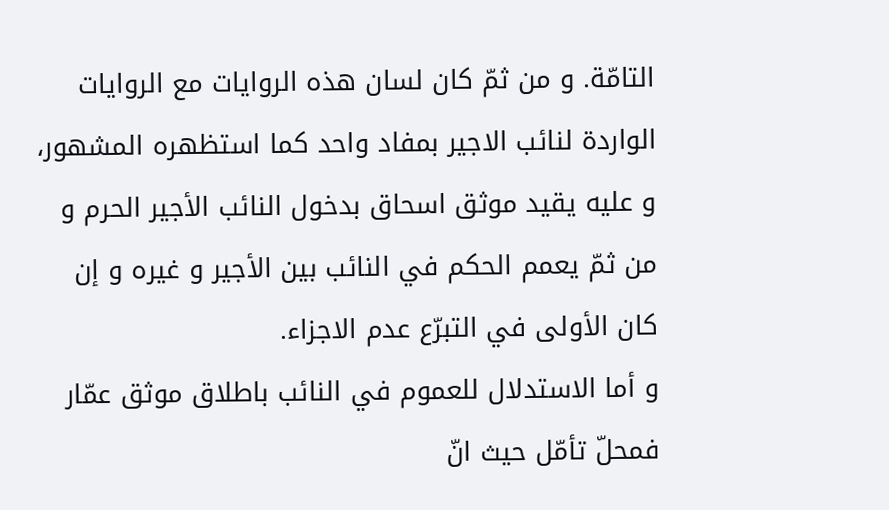التامّة. و من ثمّ كان لسان هذه الروايات مع الروايات الواردة لنائب الاجير بمفاد واحد كما استظهره المشهور، و عليه يقيد موثق اسحاق بدخول النائب الأجير الحرم و من ثمّ يعمم الحكم في النائب بين الأجير و غيره و إن كان الأولى في التبرّع عدم الاجزاء.
و أما الاستدلال للعموم في النائب باطلاق موثق عمّار فمحلّ تأمّل حيث انّ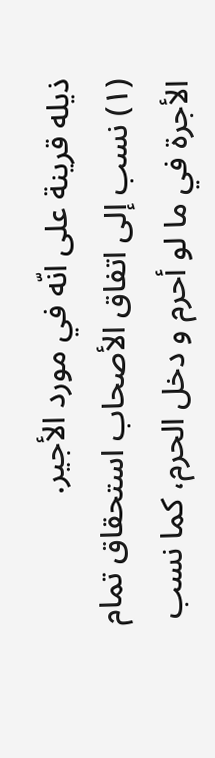ذيله قرينة على انّه في مورد الأجير.
(١) نسب إلى اتفاق الأصحاب استحقاق تمام الأجرة في ما لو أحرم و دخل الحرم، كما نسب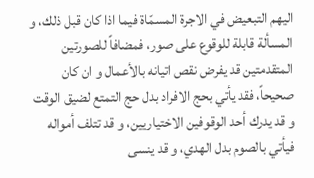اليهم التبعيض في الاجرة المسمّاة فيما اذا كان قبل ذلك، و المسألة قابلة للوقوع على صور، فمضافاً للصورتين المتقدمتين قد يفرض نقص اتيانه بالأعمال و ان كان صحيحاً، فقد يأتي بحج الافراد بدل حج التمتع لضيق الوقت و قد يدرك أحد الوقوفين الاختياريين، و قد تتلف أمواله فيأتي بالصوم بدل الهدي، و قد ينسى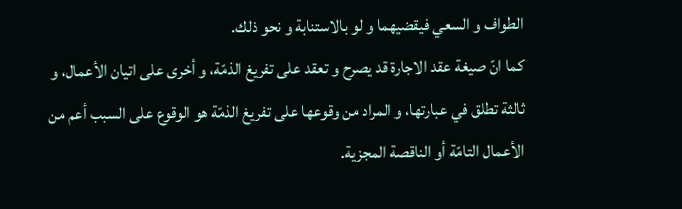الطواف و السعي فيقضيهما و لو بالاستنابة و نحو ذلك.
كما انّ صيغة عقد الاجارة قد يصرح و تعقد على تفريغ الذمّة، و أخرى على اتيان الأعمال، و ثالثة تطلق في عبارتها، و المراد من وقوعها على تفريغ الذمّة هو الوقوع على السبب أعم من الأعمال التامّة أو الناقصة المجزية.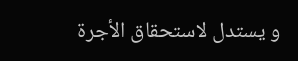و يستدل لاستحقاق الأجرة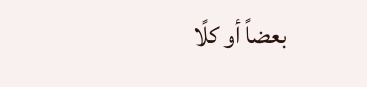بعضاً أو كلًا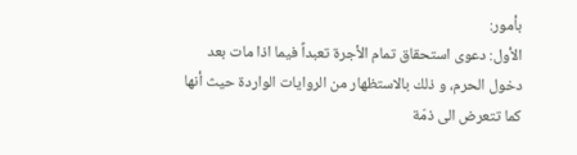بأمور:
الأول: دعوى استحقاق تمام الأجرة تعبداً فيما اذا مات بعد دخول الحرم، و ذلك بالاستظهار من الروايات الواردة حيث أنها كما تتعرض الى ذمّة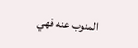المنوب عنه فهي